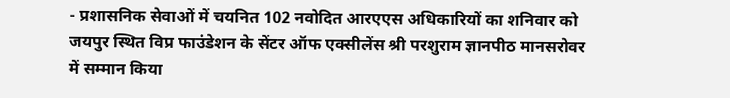- प्रशासनिक सेवाओं में चयनित 102 नवोदित आरएएस अधिकारियों का शनिवार को जयपुर स्थित विप्र फाउंडेशन के सेंटर ऑफ एक्सीलेंस श्री परशुराम ज्ञानपीठ मानसरोवर में सम्मान किया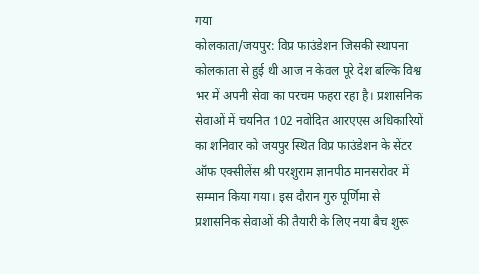गया
कोलकाता/जयपुर: विप्र फाउंडेशन जिसकी स्थापना कोलकाता से हुई थी आज न केवल पूरे देश बल्कि विश्व भर में अपनी सेवा का परचम फहरा रहा है। प्रशासनिक सेवाओं में चयनित 102 नवोदित आरएएस अधिकारियों का शनिवार को जयपुर स्थित विप्र फाउंडेशन के सेंटर ऑफ एक्सीलेंस श्री परशुराम ज्ञानपीठ मानसरोवर में सम्मान किया गया। इस दौरान गुरु पूर्णिमा से प्रशासनिक सेवाओं की तैयारी के लिए नया बैच शुरू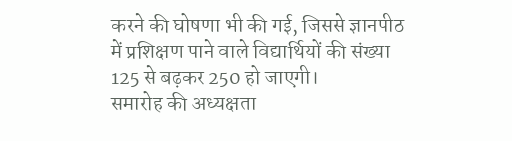करने की घोषणा भी की गई, जिससे ज्ञानपीठ में प्रशिक्षण पाने वाले विद्यार्थियों की संख्या 125 से बढ़कर 250 हो जाएगी।
समारोह की अध्यक्षता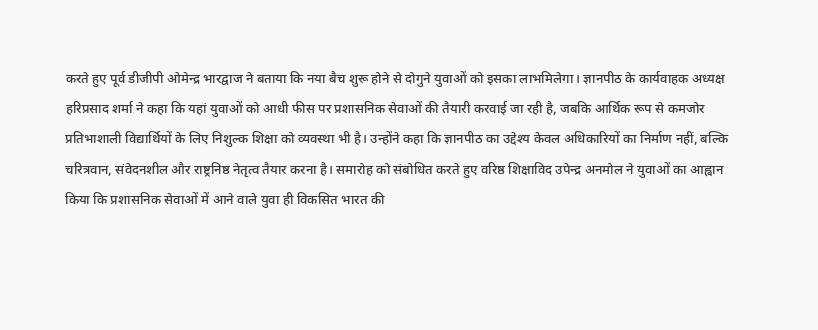करते हुए पूर्व डीजीपी ओमेन्द्र भारद्वाज ने बताया कि नया बैच शुरू होने से दोगुने युवाओं को इसका लाभमिलेगा। ज्ञानपीठ के कार्यवाहक अध्यक्ष हरिप्रसाद शर्मा ने कहा कि यहां युवाओं को आधी फीस पर प्रशासनिक सेवाओं की तैयारी करवाई जा रही है, जबकि आर्थिक रूप से कमजोर प्रतिभाशाली विद्यार्थियों के लिए निशुल्क शिक्षा को व्यवस्था भी है। उन्होंने कहा कि ज्ञानपीठ का उद्देश्य केवल अधिकारियों का निर्माण नहीं, बल्कि चरित्रवान, संवेदनशील और राष्ट्रनिष्ठ नेतृत्व तैयार करना है। समारोह को संबोधित करते हुए वरिष्ठ शिक्षाविद उपेन्द्र अनमोल ने युवाओं का आह्वान किया कि प्रशासनिक सेवाओं में आने वाले युवा ही विकसित भारत की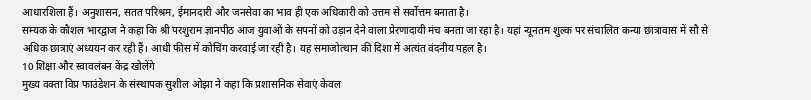आधारशिला हैं। अनुशासन, सतत परिश्रम, ईमानदारी और जनसेवा का भाव ही एक अधिकारी को उत्तम से सर्वोत्तम बनाता है।
सम्यक के कौशल भारद्वाज ने कहा कि श्री परशुराम ज्ञानपीठ आज युवाओं के सपनों को उड़ान देने वाला प्रेरणादायी मंच बनता जा रहा है। यहां न्यूनतम शुल्क पर संचालित कन्या छात्रावास में सौ से अधिक छात्राएं अध्ययन कर रही हैं। आधी फीस में कोचिंग करवाई जा रही है। यह समाजोत्थान की दिशा में अत्यंत वंदनीय पहल है।
10 शिक्षा और स्वावलंबन केंद्र खोलेंगे
मुख्य वक्ता विप्र फाउंडेशन के संस्थापक सुशील ओझा ने कहा कि प्रशासनिक सेवाएं केवल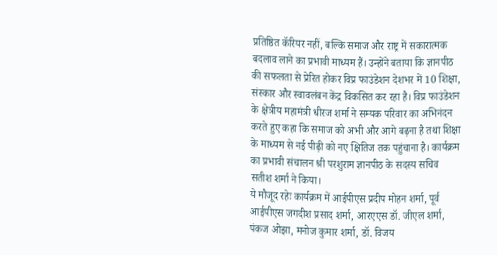प्रतिष्ठित कॅरियर नहीं, बल्कि समाज और राष्ट्र में सकारात्मक बदलाव लाने का प्रभावी माध्यम हैं। उन्होंने बताया कि ज्ञानपीठ की सफलता से प्रेरित होकर विप्र फाउंडेशन देशभर में 10 शिक्षा, संस्कार और स्वावलंबन केंद्र विकसित कर रहा है। विप्र फाउंडेशन के क्षेत्रीय महामंत्री धीरज शर्मा ने सम्यक परिवार का अभिनंदन करते हुए कहा कि समाज को अभी और आगे बढ़ना है तथा शिक्षा के माध्यम से नई पीढ़ी को नए क्षितिज तक पहुंचाना है। कार्यक्रम का प्रभावी संचालन श्री परशुराम ज्ञानपीठ के सदस्य सचिव सतीश शर्मा ने किया।
ये मौजूद रहेः कार्यक्रम में आईपीएस प्रदीप मोहन शर्मा, पूर्व आईपीएस जगदीश प्रसाद शर्मा, आरएएस डॉ. जीएल शर्मा, पंकज ओझा, मनोज कुमार शर्मा, डॉ. विजय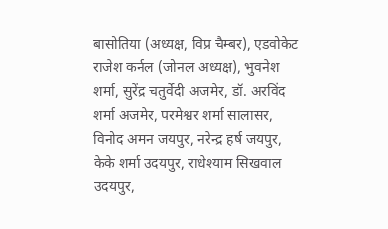बासोतिया (अध्यक्ष, विप्र चैम्बर), एडवोकेट राजेश कर्नल (जोनल अध्यक्ष), भुवनेश शर्मा, सुरेंद्र चतुर्वेदी अजमेर, डॉ. अरविंद शर्मा अजमेर, परमेश्वर शर्मा सालासर, विनोद अमन जयपुर, नरेन्द्र हर्ष जयपुर, केके शर्मा उदयपुर, राधेश्याम सिखवाल उदयपुर,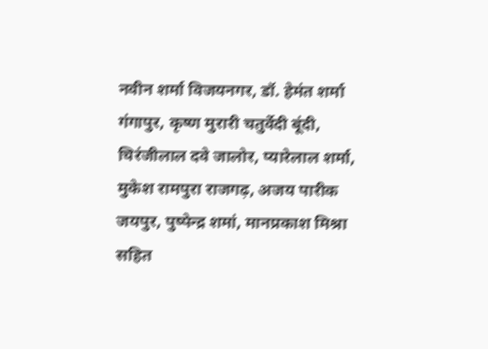नवीन शर्मा विजयनगर, डॉ. हेमंत शर्मा गंगापुर, कृष्ण मुरारी चतुर्वेदी बूंदी, चिरंजीलाल दवे जालोर, प्यारेलाल शर्मा, मुकेश रामपुरा राजगढ़, अजय पारीक जयपुर, पुष्पेन्द्र शमां, मानप्रकाश मिश्रा सहित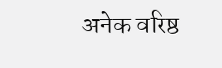अनेक वरिष्ठ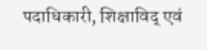पदाधिकारी, शिक्षाविद् एवं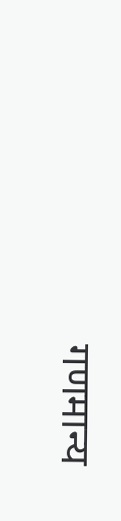गणमान्य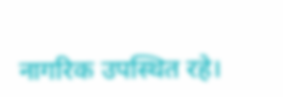नागरिक उपस्थित रहे।